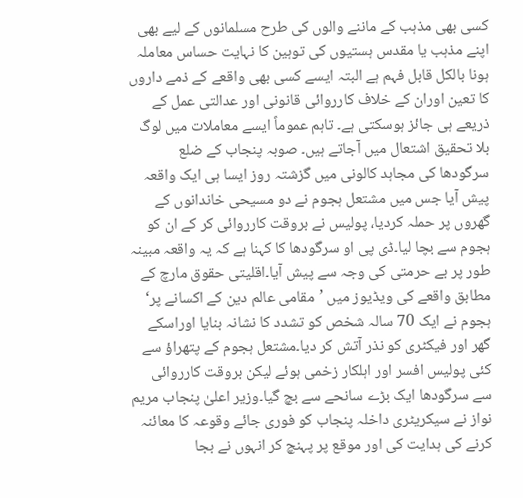کسی بھی مذہب کے ماننے والوں کی طرح مسلمانوں کے لیے بھی اپنے مذہب یا مقدس ہستیوں کی توہین کا نہایت حساس معاملہ ہونا بالکل قابل فہم ہے البتہ ایسے کسی بھی واقعے کے ذمے داروں کا تعین اوران کے خلاف کارروائی قانونی اور عدالتی عمل کے ذریعے ہی جائز ہوسکتی ہے۔ تاہم عموماً ایسے معاملات میں لوگ بلا تحقیق اشتعال میں آجاتے ہیں۔ صوبہ پنجاب کے ضلع سرگودھا کی مجاہد کالونی میں گزشتہ روز ایسا ہی ایک واقعہ پیش آیا جس میں مشتعل ہجوم نے دو مسیحی خاندانوں کے گھروں پر حملہ کردیا، پولیس نے بروقت کارروائی کر کے ان کو ہجوم سے بچا لیا۔ڈی پی او سرگودھا کا کہنا ہے کہ یہ واقعہ مبینہ طور پر بے حرمتی کی وجہ سے پیش آیا۔اقلیتی حقوق مارچ کے مطابق واقعے کی ویڈیوز میں ’مقامی عالم دین کے اکسانے پر‘ ہجوم نے ایک 70 سالہ شخص کو تشدد کا نشانہ بنایا اوراسکے گھر اور فیکٹری کو نذر آتش کر دیا۔مشتعل ہجوم کے پتھراؤ سے کئی پولیس افسر اور اہلکار زخمی ہوئے لیکن بروقت کارروائی سے سرگودھا ایک بڑے سانحے سے بچ گیا۔وزیر اعلیٰ پنجاب مریم نواز نے سیکریٹری داخلہ پنجاب کو فوری جائے وقوعہ کا معائنہ کرنے کی ہدایت کی اور موقع پر پہنچ کر انہوں نے بجا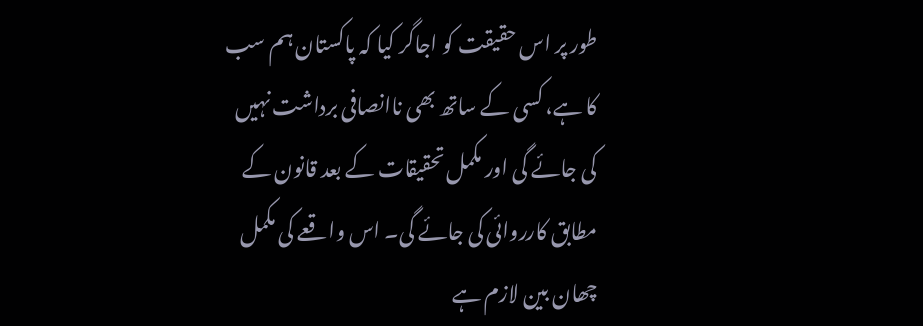طور پر اس حقیقت کو اجاگر کیا کہ پاکستان ہم سب کا ہے، کسی کے ساتھ بھی ناانصافی برداشت نہیں کی جائے گی اور مکمل تحقیقات کے بعد قانون کے مطابق کارروائی کی جائے گی۔ اس واقعے کی مکمل چھان بین لازم ہے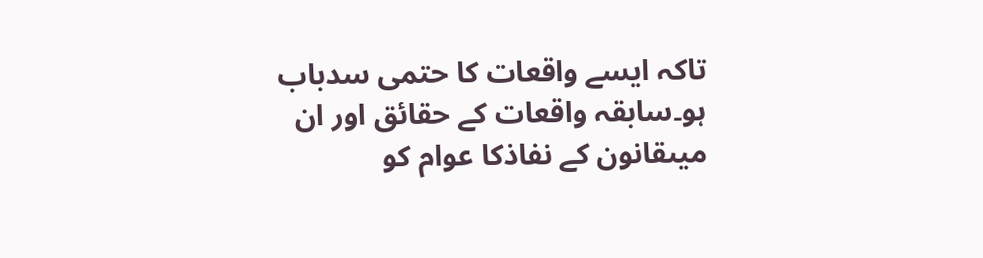تاکہ ایسے واقعات کا حتمی سدباب ہو۔سابقہ واقعات کے حقائق اور ان میںقانون کے نفاذکا عوام کو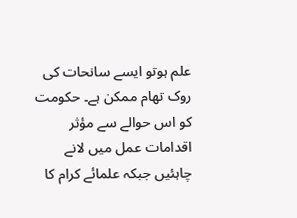علم ہوتو ایسے سانحات کی روک تھام ممکن ہے۔ حکومت کو اس حوالے سے مؤثر اقدامات عمل میں لانے چاہئیں جبکہ علمائے کرام کا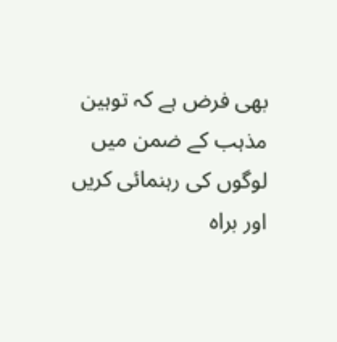بھی فرض ہے کہ توہین مذہب کے ضمن میں لوگوں کی رہنمائی کریں اور براہ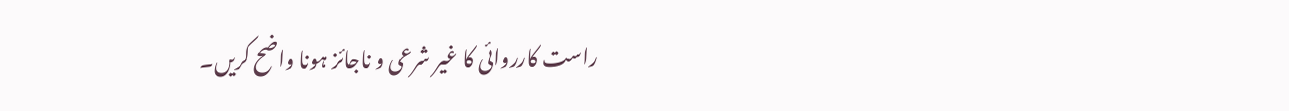راست کارروائی کا غیر شرعی و ناجائز ہونا واضح کریں۔